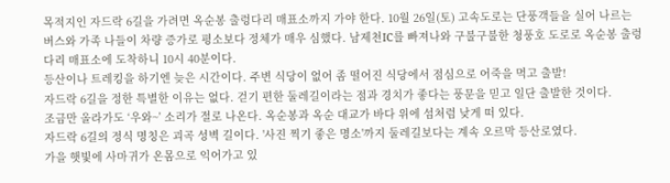목적지인 자드락 6길을 가려면 옥순봉 출렁다리 매표소까지 가야 한다. 10월 26일(토) 고속도로는 단풍객들을 실어 나르는 버스와 가족 나들이 차량 증가로 평소보다 정체가 매우 심했다. 남제천IC를 빠져나와 구불구불한 청풍호 도로로 옥순봉 출렁다리 매표소에 도착하니 10시 40분이다.
등산이나 트레킹을 하기엔 늦은 시간이다. 주변 식당이 없어 좀 떨어진 식당에서 점심으로 어죽을 먹고 출발!
자드락 6길을 정한 특별한 이유는 없다. 걷기 편한 둘레길이라는 점과 경치가 좋다는 풍문을 믿고 일단 출발한 것이다.
조금만 올라가도 ‘우와~’ 소리가 절로 나온다. 옥순봉과 옥순 대교가 바다 위에 섬처럼 낮게 떠 있다.
자드락 6길의 정식 명칭은 괴곡 성벽 길이다. '사진 찍기 좋은 명소'까지 둘레길보다는 계속 오르막 등산로였다.
가을 햇빛에 사마귀가 온몸으로 익어가고 있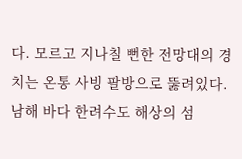다. 모르고 지나칠 뻔한 전망대의 경치는 온통 사빙 팔방으로 뚫려있다.
남해 바다 한려수도 해상의 섬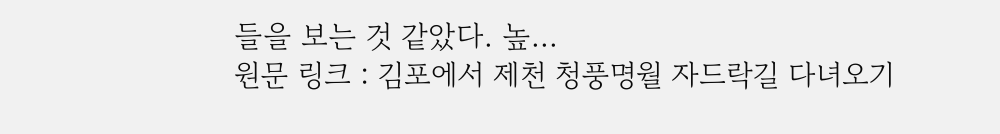들을 보는 것 같았다. 높...
원문 링크 : 김포에서 제천 청풍명월 자드락길 다녀오기